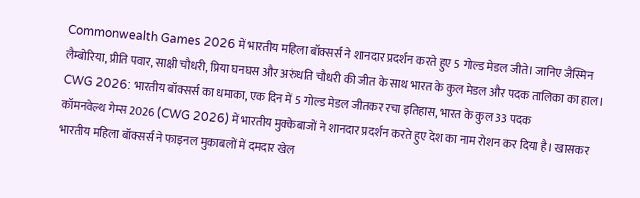Commonwealth Games 2026 में भारतीय महिला बॉक्सर्स ने शानदार प्रदर्शन करते हुए 5 गोल्ड मेडल जीते। जानिए जैस्मिन लैम्बोरिया, प्रीति पवार, साक्षी चौधरी, प्रिया घनघस और अरुंधति चौधरी की जीत के साथ भारत के कुल मेडल और पदक तालिका का हाल।
CWG 2026: भारतीय बॉक्सर्स का धमाका, एक दिन में 5 गोल्ड मेडल जीतकर रचा इतिहास, भारत के कुल 33 पदक
कॉमनवेल्थ गेम्स 2026 (CWG 2026) में भारतीय मुक्केबाजों ने शानदार प्रदर्शन करते हुए देश का नाम रोशन कर दिया है। खासकर भारतीय महिला बॉक्सर्स ने फाइनल मुकाबलों में दमदार खेल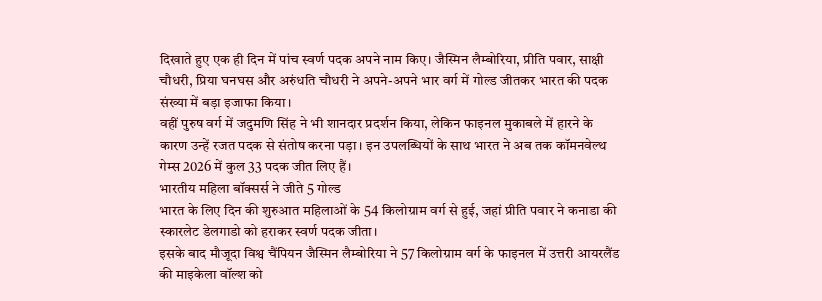दिखाते हुए एक ही दिन में पांच स्वर्ण पदक अपने नाम किए। जैस्मिन लैम्बोरिया, प्रीति पवार, साक्षी चौधरी, प्रिया घनघस और अरुंधति चौधरी ने अपने-अपने भार वर्ग में गोल्ड जीतकर भारत की पदक संख्या में बड़ा इजाफा किया।
वहीं पुरुष वर्ग में जदुमणि सिंह ने भी शानदार प्रदर्शन किया, लेकिन फाइनल मुकाबले में हारने के कारण उन्हें रजत पदक से संतोष करना पड़ा। इन उपलब्धियों के साथ भारत ने अब तक कॉमनवेल्थ गेम्स 2026 में कुल 33 पदक जीत लिए हैं।
भारतीय महिला बॉक्सर्स ने जीते 5 गोल्ड
भारत के लिए दिन की शुरुआत महिलाओं के 54 किलोग्राम वर्ग से हुई, जहां प्रीति पवार ने कनाडा की स्कारलेट डेलगाडो को हराकर स्वर्ण पदक जीता।
इसके बाद मौजूदा विश्व चैंपियन जैस्मिन लैम्बोरिया ने 57 किलोग्राम वर्ग के फाइनल में उत्तरी आयरलैंड की माइकेला वॉल्श को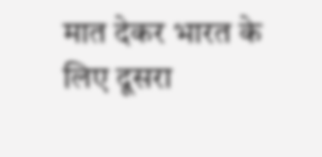मात देकर भारत के लिए दूसरा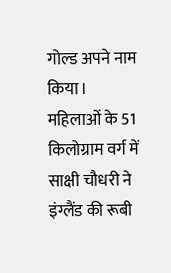गोल्ड अपने नाम किया।
महिलाओं के 51 किलोग्राम वर्ग में साक्षी चौधरी ने इंग्लैंड की रूबी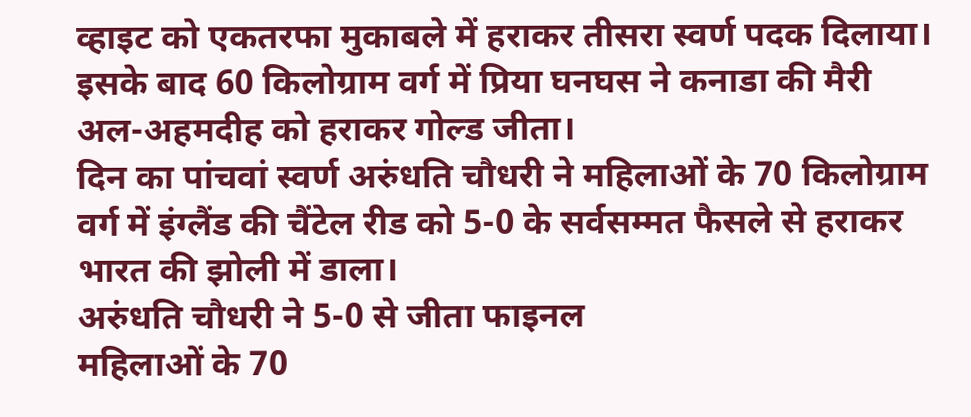व्हाइट को एकतरफा मुकाबले में हराकर तीसरा स्वर्ण पदक दिलाया।
इसके बाद 60 किलोग्राम वर्ग में प्रिया घनघस ने कनाडा की मैरी अल-अहमदीह को हराकर गोल्ड जीता।
दिन का पांचवां स्वर्ण अरुंधति चौधरी ने महिलाओं के 70 किलोग्राम वर्ग में इंग्लैंड की चैंटेल रीड को 5-0 के सर्वसम्मत फैसले से हराकर भारत की झोली में डाला।
अरुंधति चौधरी ने 5-0 से जीता फाइनल
महिलाओं के 70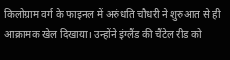किलोग्राम वर्ग के फाइनल में अरुंधति चौधरी ने शुरुआत से ही आक्रामक खेल दिखाया। उन्होंने इंग्लैंड की चैंटेल रीड को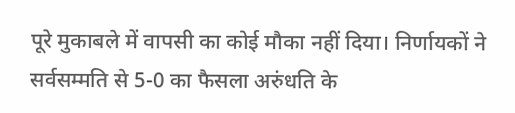पूरे मुकाबले में वापसी का कोई मौका नहीं दिया। निर्णायकों ने सर्वसम्मति से 5-0 का फैसला अरुंधति के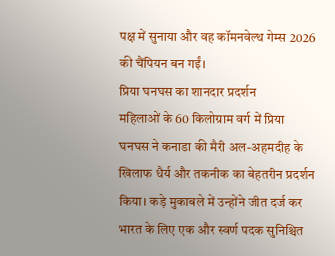पक्ष में सुनाया और वह कॉमनवेल्थ गेम्स 2026 की चैंपियन बन गईं।
प्रिया घनघस का शानदार प्रदर्शन
महिलाओं के 60 किलोग्राम वर्ग में प्रिया घनघस ने कनाडा की मैरी अल-अहमदीह के खिलाफ धैर्य और तकनीक का बेहतरीन प्रदर्शन किया। कड़े मुकाबले में उन्होंने जीत दर्ज कर भारत के लिए एक और स्वर्ण पदक सुनिश्चित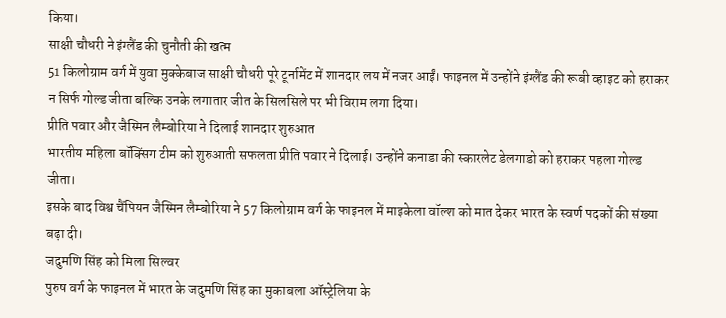किया।
साक्षी चौधरी ने इंग्लैंड की चुनौती की खत्म
51 किलोग्राम वर्ग में युवा मुक्केबाज साक्षी चौधरी पूरे टूर्नामेंट में शानदार लय में नजर आईं। फाइनल में उन्होंने इंग्लैंड की रूबी व्हाइट को हराकर न सिर्फ गोल्ड जीता बल्कि उनके लगातार जीत के सिलसिले पर भी विराम लगा दिया।
प्रीति पवार और जैस्मिन लैम्बोरिया ने दिलाई शानदार शुरुआत
भारतीय महिला बॉक्सिंग टीम को शुरुआती सफलता प्रीति पवार ने दिलाई। उन्होंने कनाडा की स्कारलेट डेलगाडो को हराकर पहला गोल्ड जीता।
इसके बाद विश्व चैंपियन जैस्मिन लैम्बोरिया ने 57 किलोग्राम वर्ग के फाइनल में माइकेला वॉल्श को मात देकर भारत के स्वर्ण पदकों की संख्या बढ़ा दी।
जदुमणि सिंह को मिला सिल्वर
पुरुष वर्ग के फाइनल में भारत के जदुमणि सिंह का मुकाबला ऑस्ट्रेलिया के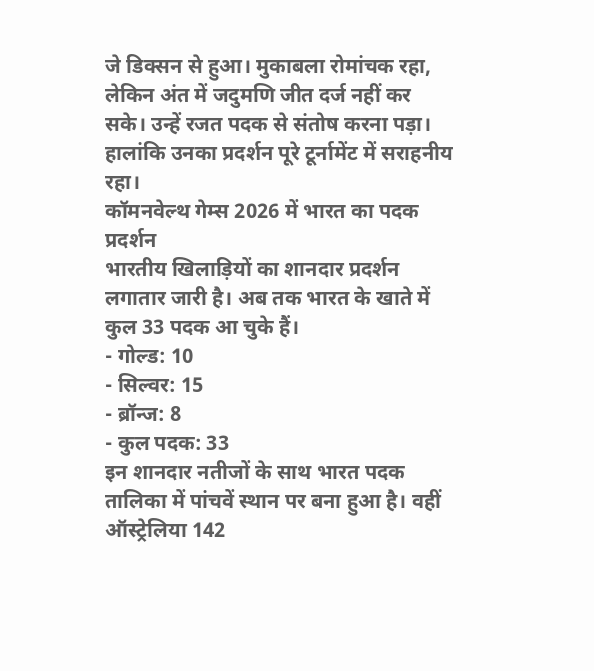जे डिक्सन से हुआ। मुकाबला रोमांचक रहा, लेकिन अंत में जदुमणि जीत दर्ज नहीं कर सके। उन्हें रजत पदक से संतोष करना पड़ा। हालांकि उनका प्रदर्शन पूरे टूर्नामेंट में सराहनीय रहा।
कॉमनवेल्थ गेम्स 2026 में भारत का पदक प्रदर्शन
भारतीय खिलाड़ियों का शानदार प्रदर्शन लगातार जारी है। अब तक भारत के खाते में कुल 33 पदक आ चुके हैं।
- गोल्ड: 10
- सिल्वर: 15
- ब्रॉन्ज: 8
- कुल पदक: 33
इन शानदार नतीजों के साथ भारत पदक तालिका में पांचवें स्थान पर बना हुआ है। वहीं ऑस्ट्रेलिया 142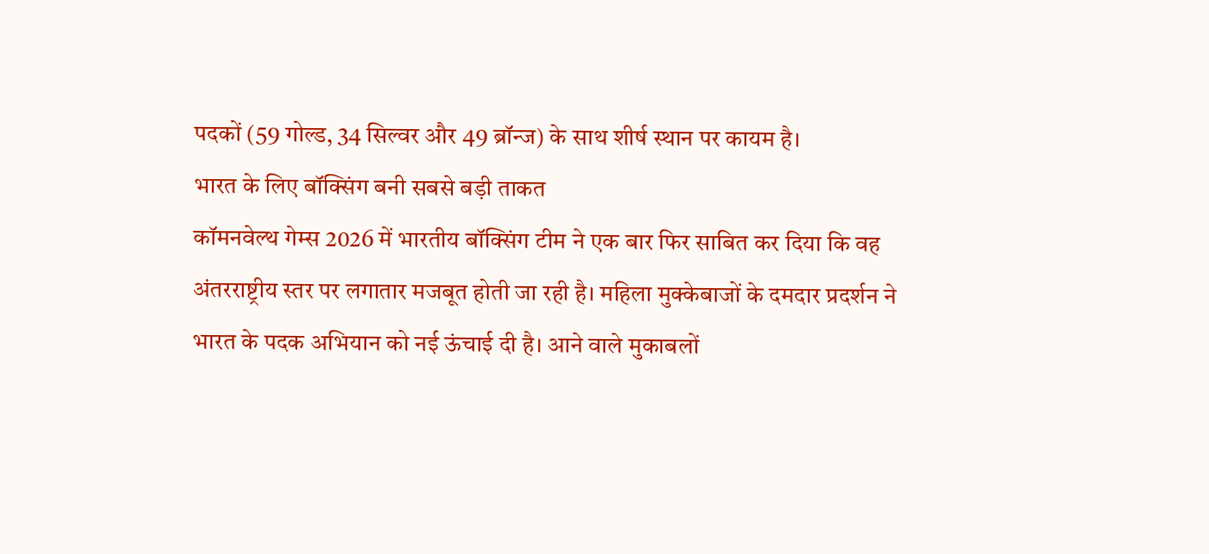पदकों (59 गोल्ड, 34 सिल्वर और 49 ब्रॉन्ज) के साथ शीर्ष स्थान पर कायम है।
भारत के लिए बॉक्सिंग बनी सबसे बड़ी ताकत
कॉमनवेल्थ गेम्स 2026 में भारतीय बॉक्सिंग टीम ने एक बार फिर साबित कर दिया कि वह अंतरराष्ट्रीय स्तर पर लगातार मजबूत होती जा रही है। महिला मुक्केबाजों के दमदार प्रदर्शन ने भारत के पदक अभियान को नई ऊंचाई दी है। आने वाले मुकाबलों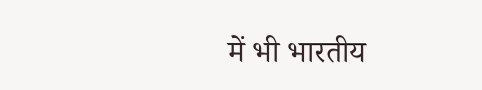में भी भारतीय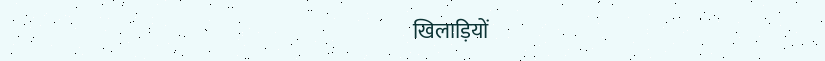खिलाड़ियों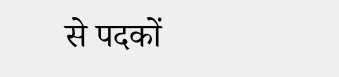से पदकों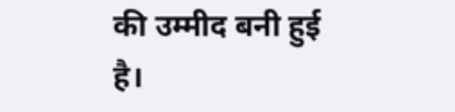की उम्मीद बनी हुई है।